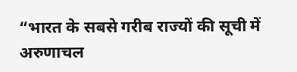“भारत के सबसे गरीब राज्यों की सूची में अरुणाचल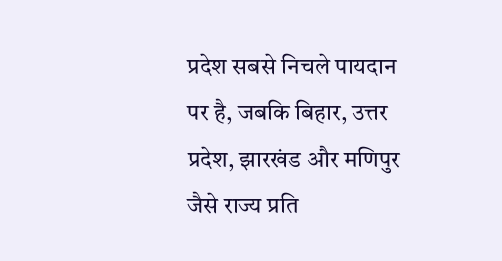प्रदेश सबसे निचले पायदान पर है, जबकि बिहार, उत्तर प्रदेश, झारखंड और मणिपुर जैसे राज्य प्रति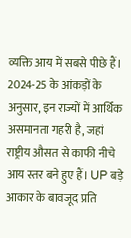व्यक्ति आय में सबसे पीछे हैं। 2024-25 के आंकड़ों के अनुसार, इन राज्यों में आर्थिक असमानता गहरी है, जहां राष्ट्रीय औसत से काफी नीचे आय स्तर बने हुए हैं। UP बड़े आकार के बावजूद प्रति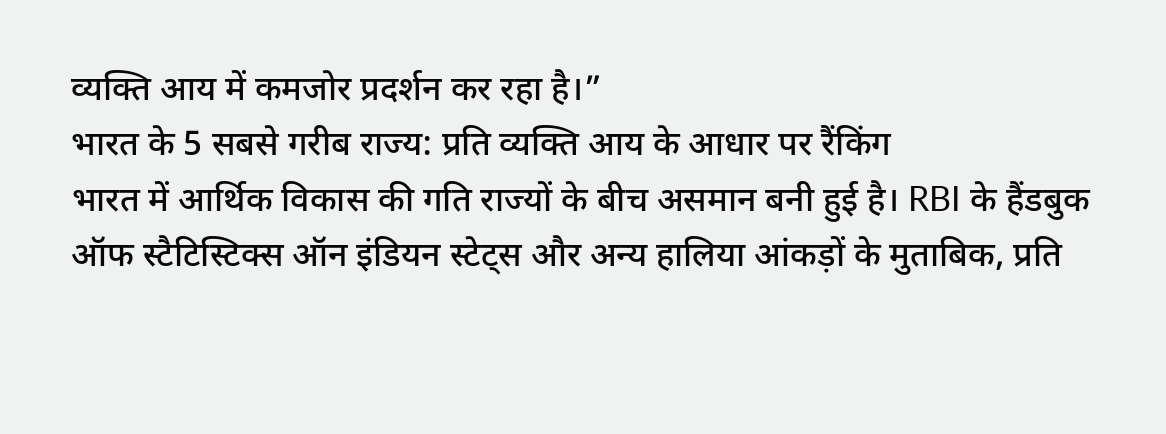व्यक्ति आय में कमजोर प्रदर्शन कर रहा है।”
भारत के 5 सबसे गरीब राज्य: प्रति व्यक्ति आय के आधार पर रैंकिंग
भारत में आर्थिक विकास की गति राज्यों के बीच असमान बनी हुई है। RBI के हैंडबुक ऑफ स्टैटिस्टिक्स ऑन इंडियन स्टेट्स और अन्य हालिया आंकड़ों के मुताबिक, प्रति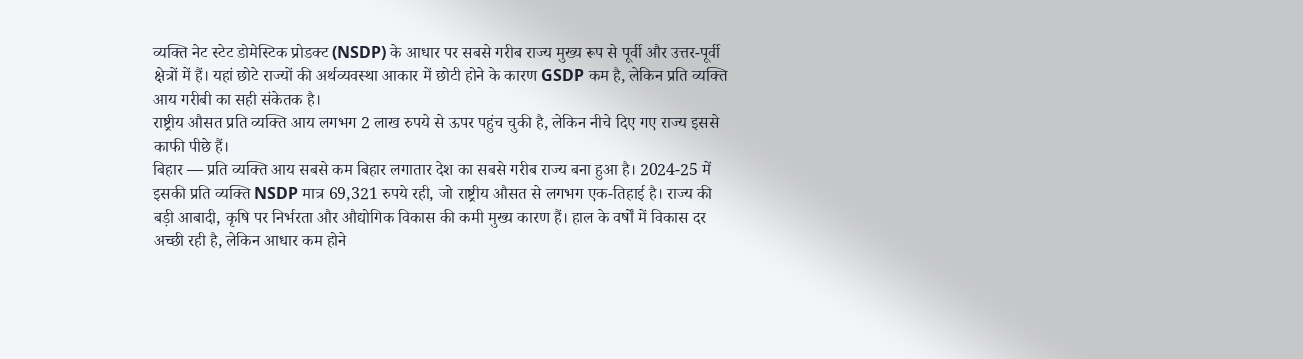व्यक्ति नेट स्टेट डोमेस्टिक प्रोडक्ट (NSDP) के आधार पर सबसे गरीब राज्य मुख्य रूप से पूर्वी और उत्तर-पूर्वी क्षेत्रों में हैं। यहां छोटे राज्यों की अर्थव्यवस्था आकार में छोटी होने के कारण GSDP कम है, लेकिन प्रति व्यक्ति आय गरीबी का सही संकेतक है।
राष्ट्रीय औसत प्रति व्यक्ति आय लगभग 2 लाख रुपये से ऊपर पहुंच चुकी है, लेकिन नीचे दिए गए राज्य इससे काफी पीछे हैं।
बिहार — प्रति व्यक्ति आय सबसे कम बिहार लगातार देश का सबसे गरीब राज्य बना हुआ है। 2024-25 में इसकी प्रति व्यक्ति NSDP मात्र 69,321 रुपये रही, जो राष्ट्रीय औसत से लगभग एक-तिहाई है। राज्य की बड़ी आबादी, कृषि पर निर्भरता और औद्योगिक विकास की कमी मुख्य कारण हैं। हाल के वर्षों में विकास दर अच्छी रही है, लेकिन आधार कम होने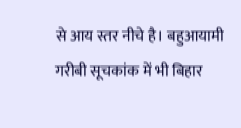से आय स्तर नीचे है। बहुआयामी गरीबी सूचकांक में भी बिहार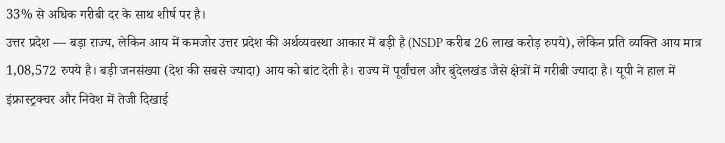33% से अधिक गरीबी दर के साथ शीर्ष पर है।
उत्तर प्रदेश — बड़ा राज्य, लेकिन आय में कमजोर उत्तर प्रदेश की अर्थव्यवस्था आकार में बड़ी है (NSDP करीब 26 लाख करोड़ रुपये), लेकिन प्रति व्यक्ति आय मात्र 1,08,572 रुपये है। बड़ी जनसंख्या (देश की सबसे ज्यादा) आय को बांट देती है। राज्य में पूर्वांचल और बुंदेलखंड जैसे क्षेत्रों में गरीबी ज्यादा है। यूपी ने हाल में इंफ्रास्ट्रक्चर और निवेश में तेजी दिखाई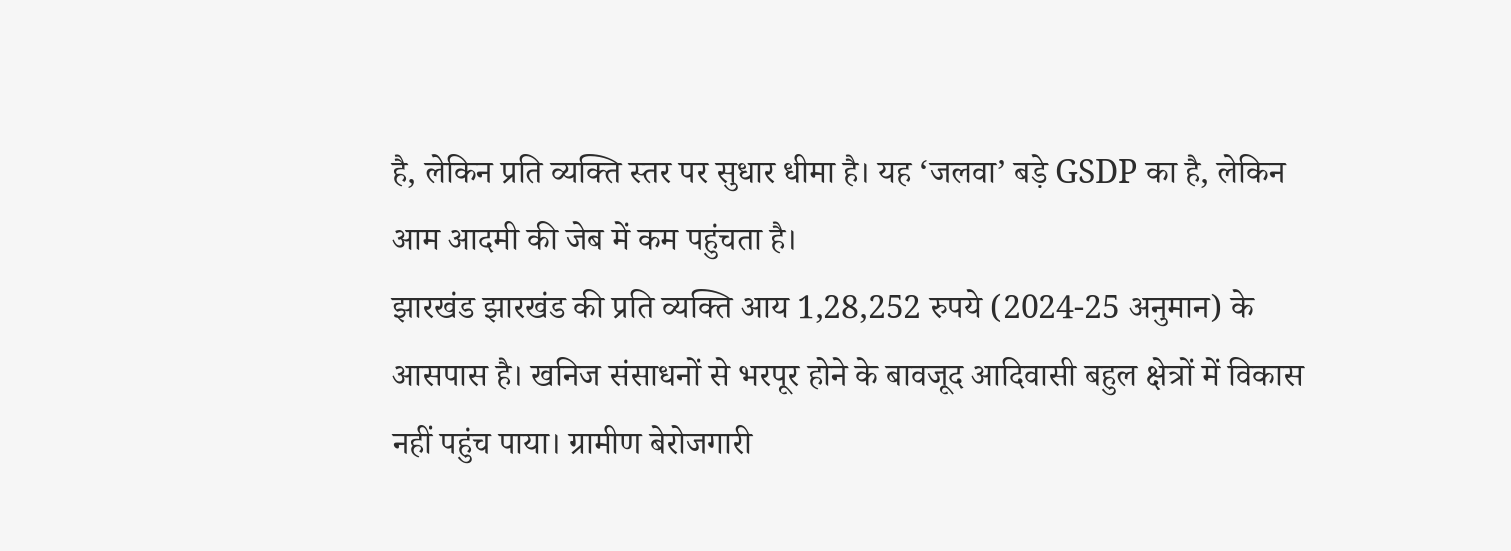है, लेकिन प्रति व्यक्ति स्तर पर सुधार धीमा है। यह ‘जलवा’ बड़े GSDP का है, लेकिन आम आदमी की जेब में कम पहुंचता है।
झारखंड झारखंड की प्रति व्यक्ति आय 1,28,252 रुपये (2024-25 अनुमान) के आसपास है। खनिज संसाधनों से भरपूर होने के बावजूद आदिवासी बहुल क्षेत्रों में विकास नहीं पहुंच पाया। ग्रामीण बेरोजगारी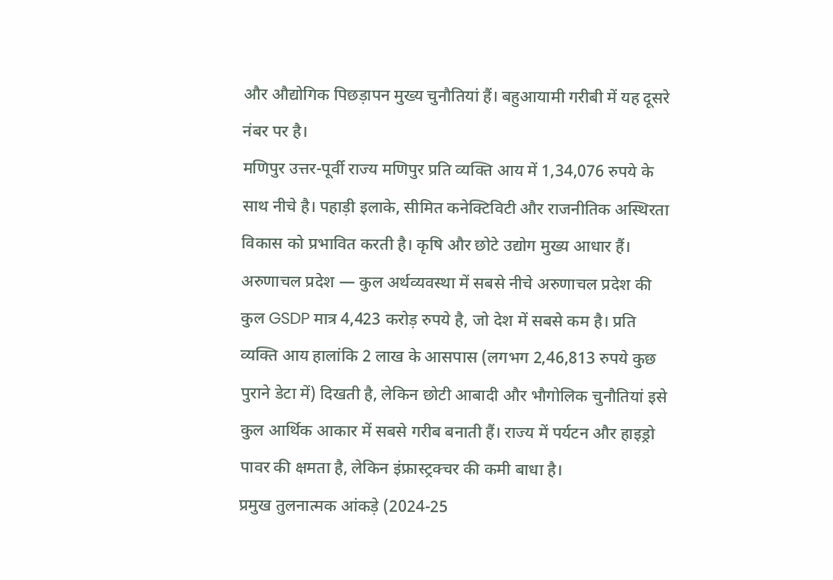और औद्योगिक पिछड़ापन मुख्य चुनौतियां हैं। बहुआयामी गरीबी में यह दूसरे नंबर पर है।
मणिपुर उत्तर-पूर्वी राज्य मणिपुर प्रति व्यक्ति आय में 1,34,076 रुपये के साथ नीचे है। पहाड़ी इलाके, सीमित कनेक्टिविटी और राजनीतिक अस्थिरता विकास को प्रभावित करती है। कृषि और छोटे उद्योग मुख्य आधार हैं।
अरुणाचल प्रदेश — कुल अर्थव्यवस्था में सबसे नीचे अरुणाचल प्रदेश की कुल GSDP मात्र 4,423 करोड़ रुपये है, जो देश में सबसे कम है। प्रति व्यक्ति आय हालांकि 2 लाख के आसपास (लगभग 2,46,813 रुपये कुछ पुराने डेटा में) दिखती है, लेकिन छोटी आबादी और भौगोलिक चुनौतियां इसे कुल आर्थिक आकार में सबसे गरीब बनाती हैं। राज्य में पर्यटन और हाइड्रो पावर की क्षमता है, लेकिन इंफ्रास्ट्रक्चर की कमी बाधा है।
प्रमुख तुलनात्मक आंकड़े (2024-25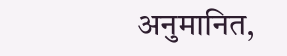अनुमानित,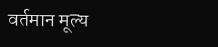वर्तमान मूल्य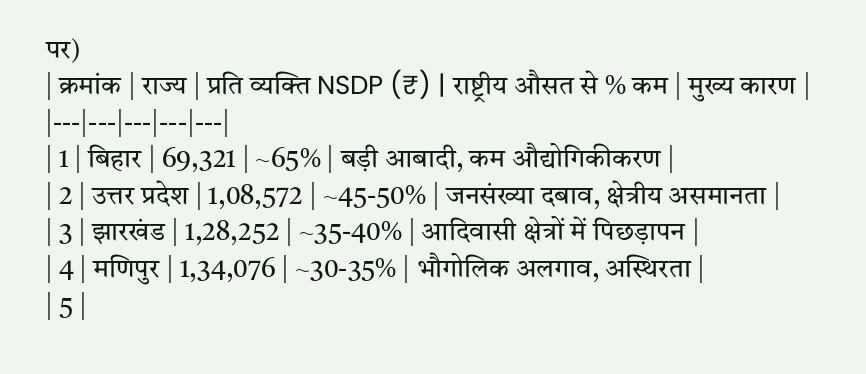पर)
| क्रमांक | राज्य | प्रति व्यक्ति NSDP (₹) | राष्ट्रीय औसत से % कम | मुख्य कारण |
|---|---|---|---|---|
| 1 | बिहार | 69,321 | ~65% | बड़ी आबादी, कम औद्योगिकीकरण |
| 2 | उत्तर प्रदेश | 1,08,572 | ~45-50% | जनसंख्या दबाव, क्षेत्रीय असमानता |
| 3 | झारखंड | 1,28,252 | ~35-40% | आदिवासी क्षेत्रों में पिछड़ापन |
| 4 | मणिपुर | 1,34,076 | ~30-35% | भौगोलिक अलगाव, अस्थिरता |
| 5 |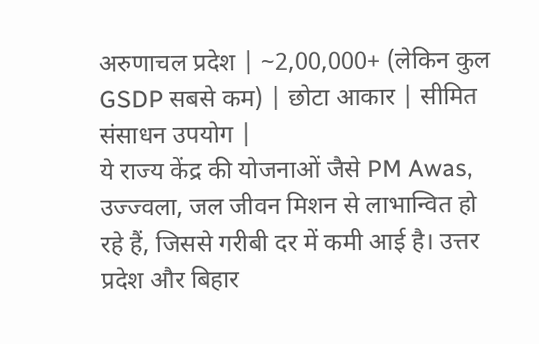अरुणाचल प्रदेश | ~2,00,000+ (लेकिन कुल GSDP सबसे कम) | छोटा आकार | सीमित संसाधन उपयोग |
ये राज्य केंद्र की योजनाओं जैसे PM Awas, उज्ज्वला, जल जीवन मिशन से लाभान्वित हो रहे हैं, जिससे गरीबी दर में कमी आई है। उत्तर प्रदेश और बिहार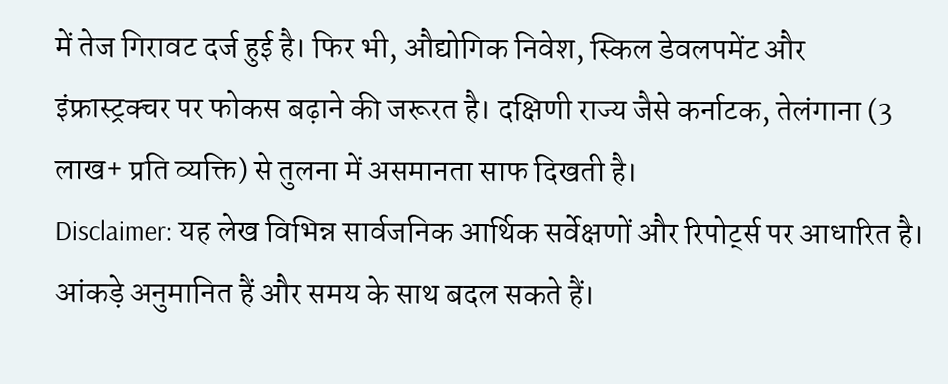में तेज गिरावट दर्ज हुई है। फिर भी, औद्योगिक निवेश, स्किल डेवलपमेंट और इंफ्रास्ट्रक्चर पर फोकस बढ़ाने की जरूरत है। दक्षिणी राज्य जैसे कर्नाटक, तेलंगाना (3 लाख+ प्रति व्यक्ति) से तुलना में असमानता साफ दिखती है।
Disclaimer: यह लेख विभिन्न सार्वजनिक आर्थिक सर्वेक्षणों और रिपोर्ट्स पर आधारित है। आंकड़े अनुमानित हैं और समय के साथ बदल सकते हैं।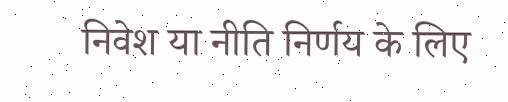निवेश या नीति निर्णय के लिए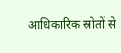आधिकारिक स्रोतों से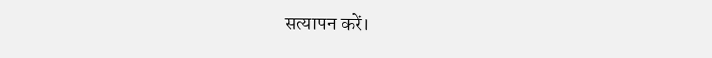सत्यापन करें।